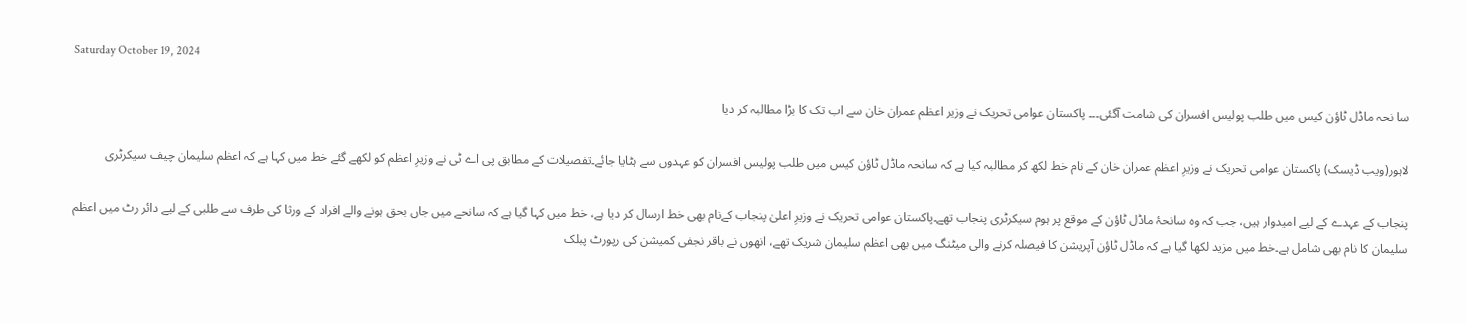Saturday October 19, 2024

سا نحہ ماڈل ٹاؤن کیس میں طلب پولیس افسران کی شامت آگئی۔۔۔ پاکستان عوامی تحریک نے وزیر اعظم عمران خان سے اب تک کا بڑا مطالبہ کر دیا

لاہور(ویب ڈیسک) پاکستان عوامی تحریک نے وزیرِ اعظم عمران خان کے نام خط لکھ کر مطالبہ کیا ہے کہ سانحہ ماڈل ٹاؤن کیس میں طلب پولیس افسران کو عہدوں سے ہٹایا جائے۔تفصیلات کے مطابق پی اے ٹی نے وزیرِ اعظم کو لکھے گئے خط میں کہا ہے کہ اعظم سلیمان چیف سیکرٹری

پنجاب کے عہدے کے لیے امیدوار ہیں، جب کہ وہ سانحۂ ماڈل ٹاؤن کے موقع پر ہوم سیکرٹری پنجاب تھے۔پاکستان عوامی تحریک نے وزیرِ اعلیٰ پنجاب کےنام بھی خط ارسال کر دیا ہے، خط میں کہا گیا ہے کہ سانحے میں جاں بحق ہونے والے افراد کے ورثا کی طرف سے طلبی کے لیے دائر رٹ میں اعظم سلیمان کا نام بھی شامل ہے۔خط میں مزید لکھا گیا ہے کہ ماڈل ٹاؤن آپریشن کا فیصلہ کرنے والی میٹنگ میں بھی اعظم سلیمان شریک تھے، انھوں نے باقر نجفی کمیشن کی رپورٹ پبلک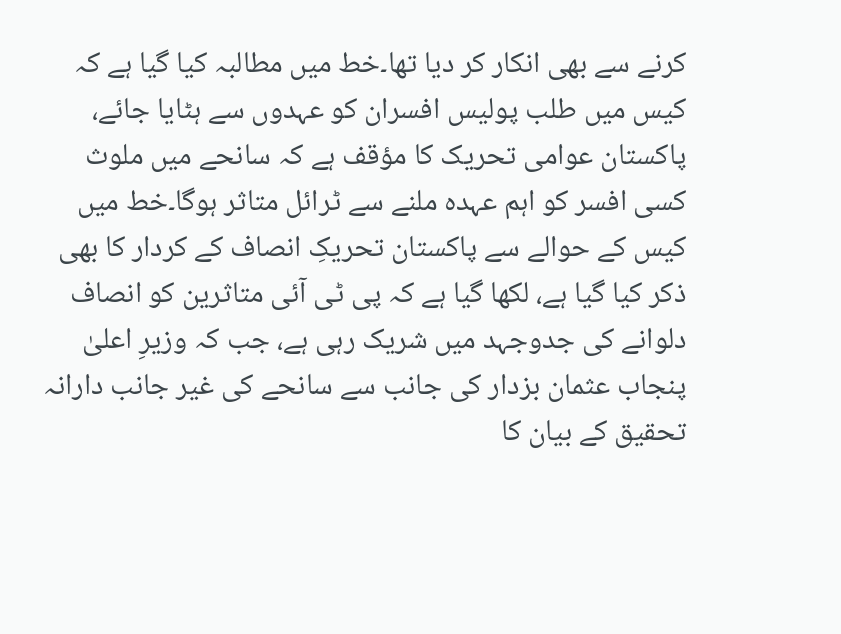کرنے سے بھی انکار کر دیا تھا۔خط میں مطالبہ کیا گیا ہے کہ کیس میں طلب پولیس افسران کو عہدوں سے ہٹایا جائے، پاکستان عوامی تحریک کا مؤقف ہے کہ سانحے میں ملوث کسی افسر کو اہم عہدہ ملنے سے ٹرائل متاثر ہوگا۔خط میں کیس کے حوالے سے پاکستان تحریکِ انصاف کے کردار کا بھی ذکر کیا گیا ہے، لکھا گیا ہے کہ پی ٹی آئی متاثرین کو انصاف دلوانے کی جدوجہد میں شریک رہی ہے، جب کہ وزیرِ اعلیٰ پنجاب عثمان بزدار کی جانب سے سانحے کی غیر جانب دارانہ تحقیق کے بیان کا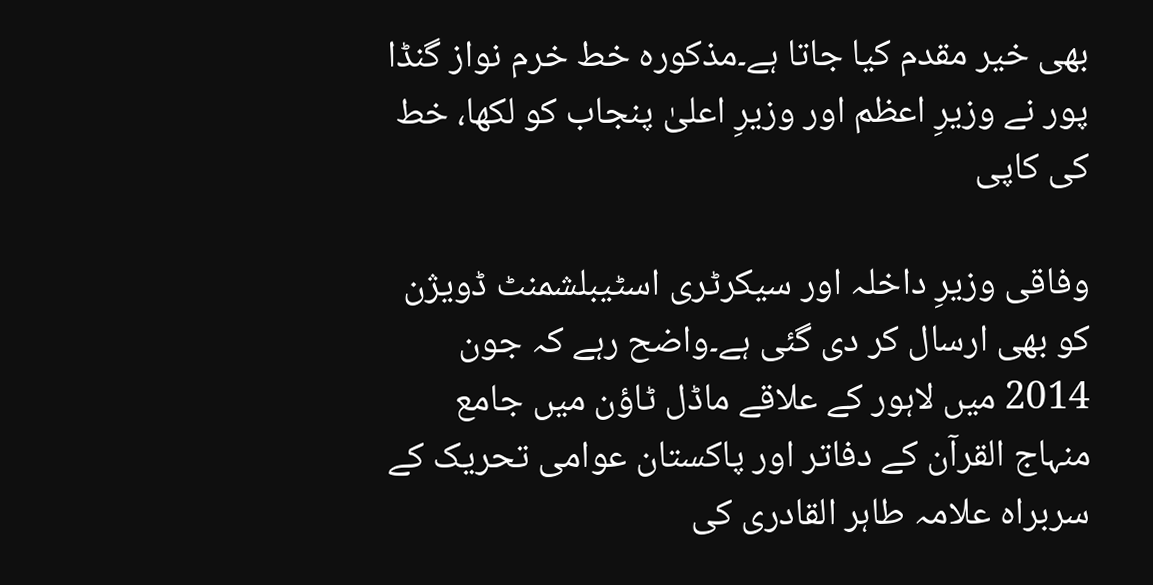بھی خیر مقدم کیا جاتا ہے۔مذکورہ خط خرم نواز گنڈا پور نے وزیرِ اعظم اور وزیرِ اعلیٰ پنجاب کو لکھا، خط کی کاپی

وفاقی وزیرِ داخلہ اور سیکرٹری اسٹیبلشمنٹ ڈویژن کو بھی ارسال کر دی گئی ہے۔واضح رہے کہ جون 2014 میں لاہور کے علاقے ماڈل ٹاؤن میں جامع منہاج القرآن کے دفاتر اور پاکستان عوامی تحریک کے سربراہ علامہ طاہر القادری کی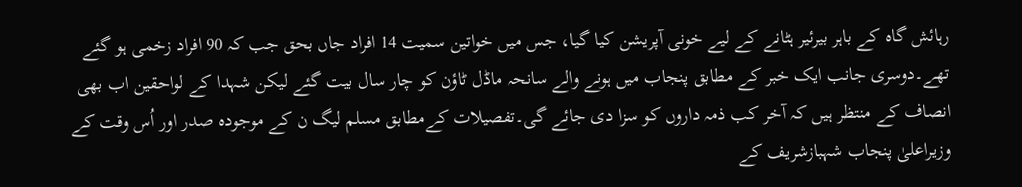رہائش گاہ کے باہر بیرئیر ہٹانے کے لیے خونی آپریشن کیا گیا، جس میں خواتین سمیت 14 افراد جاں بحق جب کہ 90 افراد زخمی ہو گئے تھے۔دوسری جانب ایک خبر کے مطابق پنجاب میں ہونے والے سانحہ ماڈل ٹاؤن کو چار سال بیت گئے لیکن شہدا کے لواحقین اب بھی انصاف کے منتظر ہیں کہ آخر کب ذمہ داروں کو سزا دی جائے گی۔تفصیلات کےمطابق مسلم لیگ ن کے موجودہ صدر اور اُس وقت کے وزیراعلیٰ پنجاب شہبازشریف کے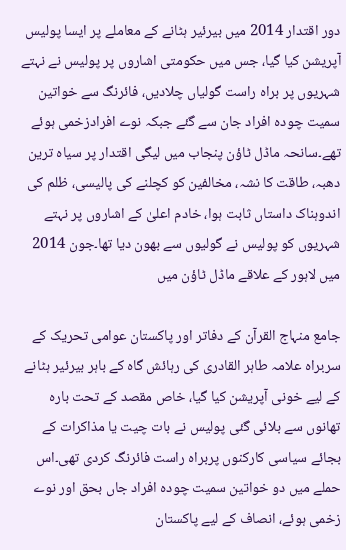دور اقتدار 2014 میں بیرئیر ہٹانے کے معاملے پر ایسا پولیس آپریشن کیا گیا، جس میں حکومتی اشاروں پر پولیس نے نہتے شہریوں پر براہ راست گولیاں چلادیں، فائرنگ سے خواتین سمیت چودہ افراد جان سے گئے جبکہ نوے افرادزخمی ہوئے تھے۔سانحہ ماڈل ٹاؤن پنجاب میں لیگی اقتدار پر سیاہ ترین دھبہ، طاقت کا نشہ، مخالفین کو کچلنے کی پالیسی، ظلم کی اندوہناک داستاں ثابت ہوا، خادم اعلیٰ کے اشاروں پر نہتے شہریوں کو پولیس نے گولیوں سے بھون دیا تھا۔جون 2014 میں لاہور کے علاقے ماڈل ٹاؤن میں

جامع منہاج القرآن کے دفاتر اور پاکستان عوامی تحریک کے سربراہ علامہ طاہر القادری کی رہائش گاہ کے باہر بیرئیر ہٹانے کے لیے خونی آپریشن کیا گیا، خاص مقصد کے تحت بارہ تھانوں سے بلائی گئی پولیس نے بات چیت یا مذاکرات کے بجائے سیاسی کارکنوں پربراہ راست فائرنگ کردی تھی۔اس حملے میں دو خواتین سمیت چودہ افراد جاں بحق اور نوے زخمی ہوئے، انصاف کے لیے پاکستان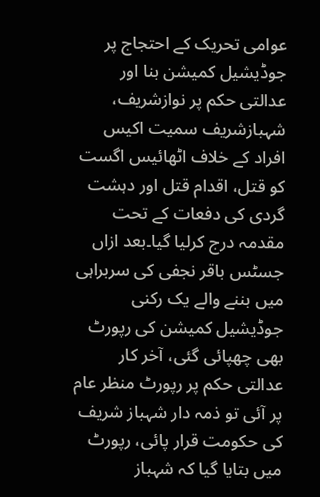عوامی تحریک کے احتجاج پر جوڈیشیل کمیشن بنا اور عدالتی حکم پر نوازشریف، شہبازشریف سمیت اکیس افراد کے خلاف اٹھائیس اگست کو قتل، اقدام قتل اور دہشت گردی کی دفعات کے تحت مقدمہ درج کرلیا گیا۔بعد ازاں جسٹس باقر نجفی کی سربراہی میں بننے والے یک رکنی جوڈیشیل کمیشن کی رپورٹ بھی چھپائی گئی، آخر کار عدالتی حکم پر رپورٹ منظر عام پر آئی تو ذمہ دار شہباز شریف کی حکومت قرار پائی، رپورٹ میں بتایا گیا کہ شہباز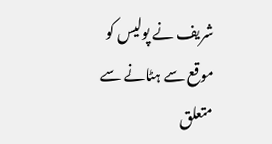شریف نے پولیس کو موقع سے ہٹانے سے متعلق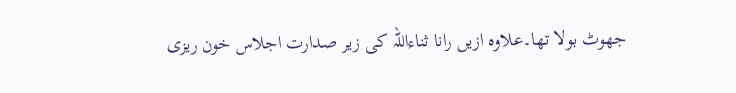جھوٹ بولا تھا۔علاوہ ازیں رانا ثناءاللہ کی زیر صدارت اجلاس خون ریزی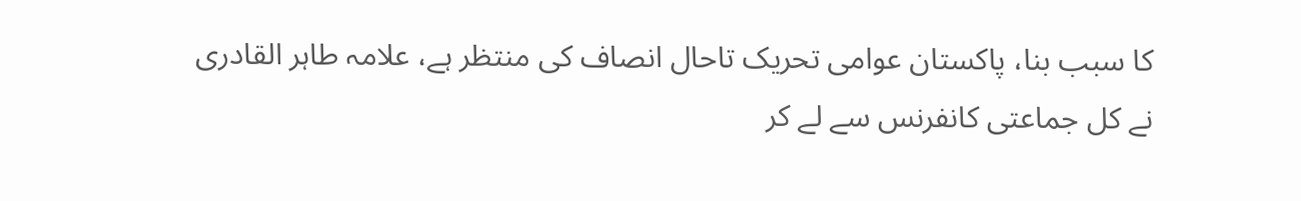کا سبب بنا، پاکستان عوامی تحریک تاحال انصاف کی منتظر ہے، علامہ طاہر القادری نے کل جماعتی کانفرنس سے لے کر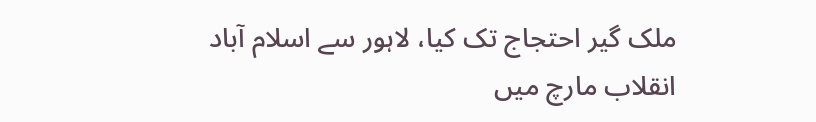ملک گیر احتجاج تک کیا، لاہور سے اسلام آباد انقلاب مارچ میں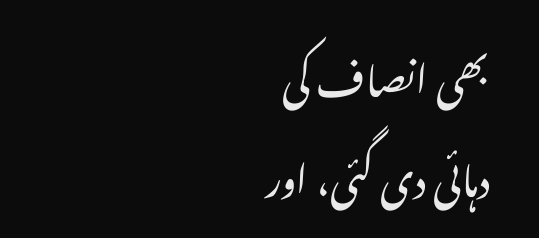بھی انصاف کی دہائی دی گئی، اور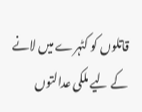قاتلوں کو کٹہرے میں لانے کے لیے ملکی عدالتوں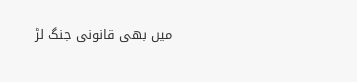میں بھی قانونی جنگ لڑ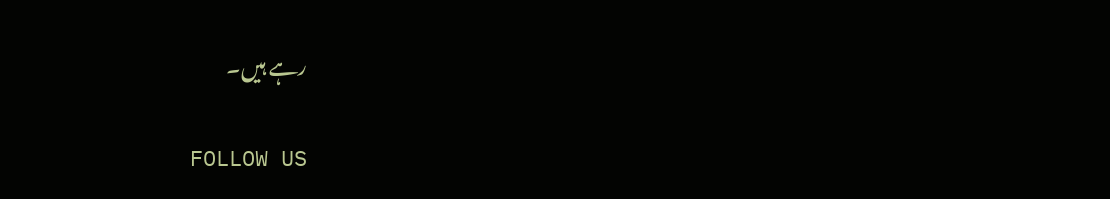رہے ہیں۔

FOLLOW US